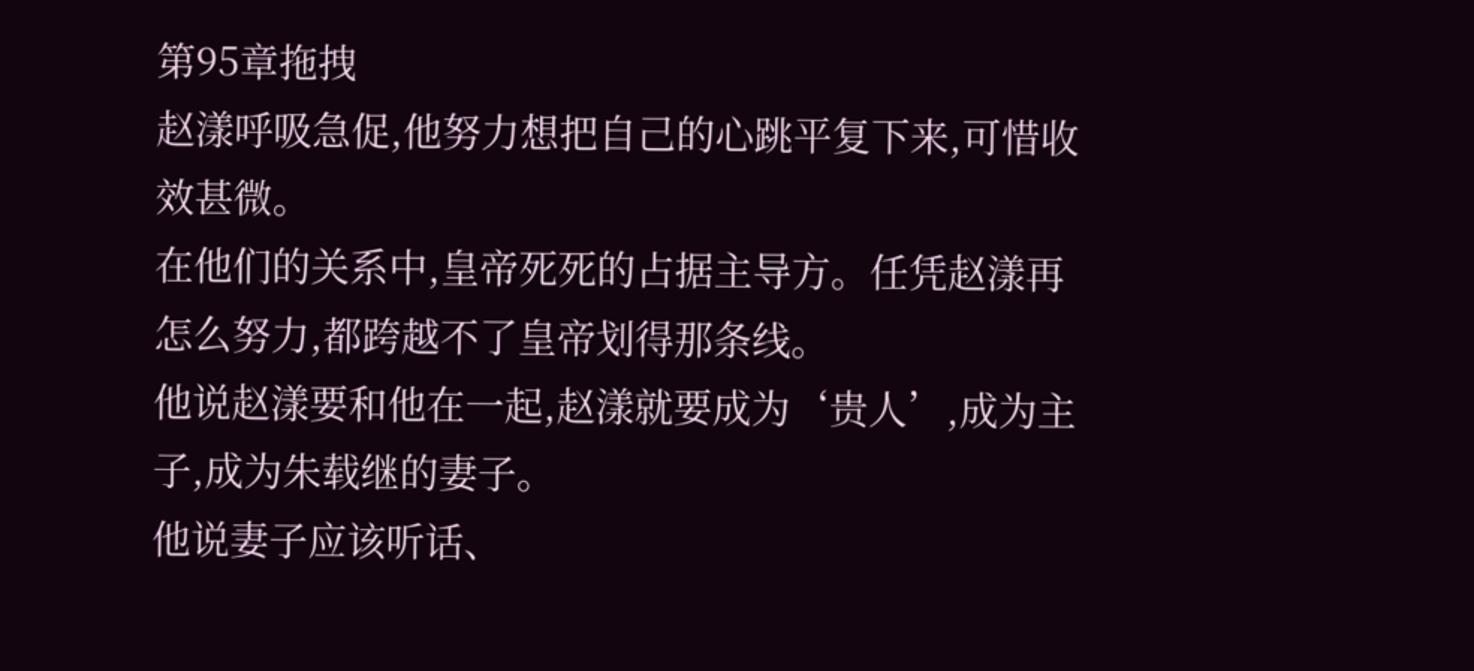第95章拖拽
赵漾呼吸急促,他努力想把自己的心跳平复下来,可惜收效甚微。
在他们的关系中,皇帝死死的占据主导方。任凭赵漾再怎么努力,都跨越不了皇帝划得那条线。
他说赵漾要和他在一起,赵漾就要成为‘贵人’,成为主子,成为朱载继的妻子。
他说妻子应该听话、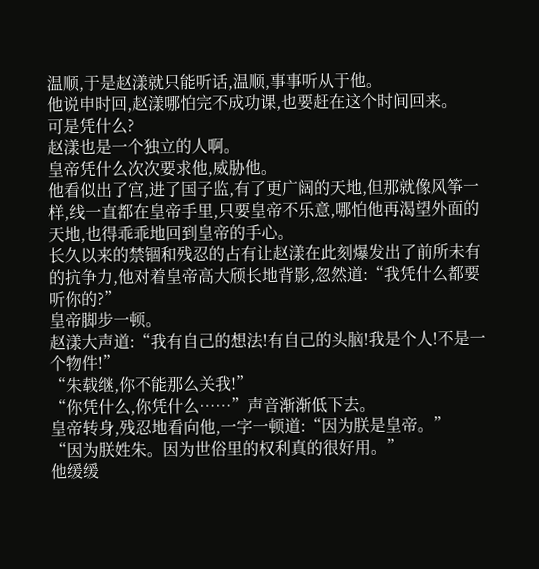温顺,于是赵漾就只能听话,温顺,事事听从于他。
他说申时回,赵漾哪怕完不成功课,也要赶在这个时间回来。
可是凭什么?
赵漾也是一个独立的人啊。
皇帝凭什么次次要求他,威胁他。
他看似出了宫,进了国子监,有了更广阔的天地,但那就像风筝一样,线一直都在皇帝手里,只要皇帝不乐意,哪怕他再渴望外面的天地,也得乖乖地回到皇帝的手心。
长久以来的禁锢和残忍的占有让赵漾在此刻爆发出了前所未有的抗争力,他对着皇帝高大颀长地背影,忽然道:“我凭什么都要听你的?”
皇帝脚步一顿。
赵漾大声道:“我有自己的想法!有自己的头脑!我是个人!不是一个物件!”
“朱载继,你不能那么关我!”
“你凭什么,你凭什么……”声音渐渐低下去。
皇帝转身,残忍地看向他,一字一顿道:“因为朕是皇帝。”
“因为朕姓朱。因为世俗里的权利真的很好用。”
他缓缓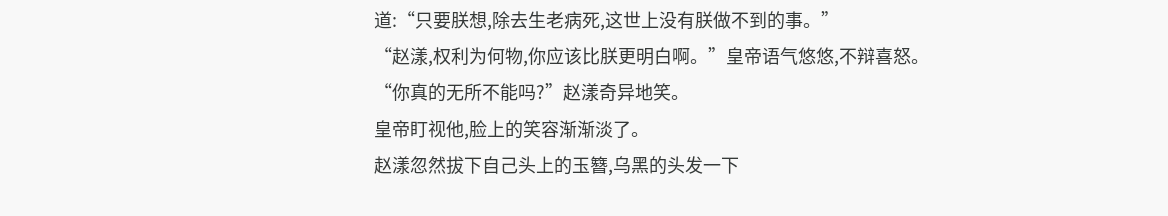道:“只要朕想,除去生老病死,这世上没有朕做不到的事。”
“赵漾,权利为何物,你应该比朕更明白啊。”皇帝语气悠悠,不辩喜怒。
“你真的无所不能吗?”赵漾奇异地笑。
皇帝盯视他,脸上的笑容渐渐淡了。
赵漾忽然拔下自己头上的玉簪,乌黑的头发一下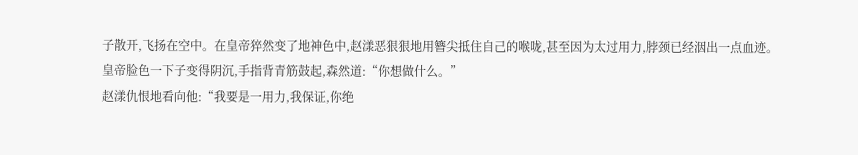子散开,飞扬在空中。在皇帝猝然变了地神色中,赵漾恶狠狠地用簪尖抵住自己的喉咙,甚至因为太过用力,脖颈已经洇出一点血迹。
皇帝脸色一下子变得阴沉,手指背青筋鼓起,森然道:“你想做什么。”
赵漾仇恨地看向他:“我要是一用力,我保证,你绝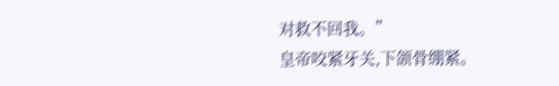对救不回我。”
皇帝咬紧牙关,下颌骨绷紧。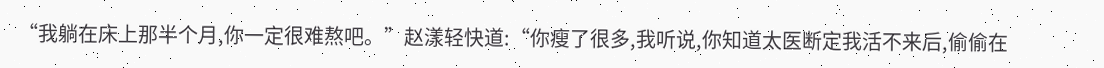“我躺在床上那半个月,你一定很难熬吧。”赵漾轻快道:“你瘦了很多,我听说,你知道太医断定我活不来后,偷偷在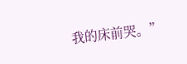我的床前哭。”